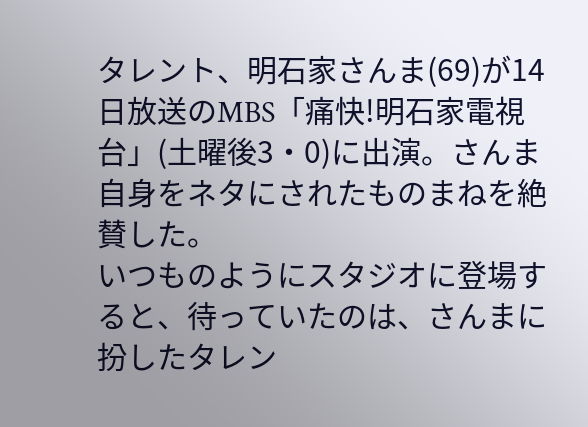タレント、明石家さんま(69)が14日放送のMBS「痛快!明石家電視台」(土曜後3・0)に出演。さんま自身をネタにされたものまねを絶賛した。
いつものようにスタジオに登場すると、待っていたのは、さんまに扮したタレン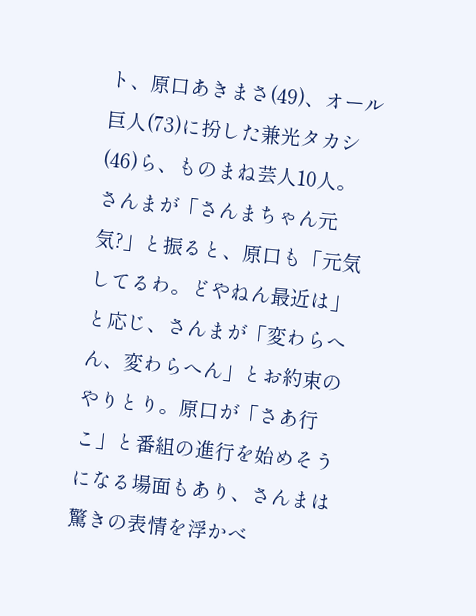ト、原口あきまさ(49)、オール巨人(73)に扮した兼光タカシ(46)ら、ものまね芸人10人。
さんまが「さんまちゃん元気?」と振ると、原口も「元気してるわ。どやねん最近は」と応じ、さんまが「変わらへん、変わらへん」とお約束のやりとり。原口が「さあ行こ」と番組の進行を始めそうになる場面もあり、さんまは驚きの表情を浮かべ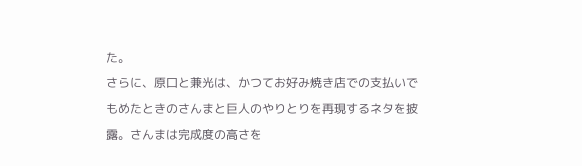た。
さらに、原口と兼光は、かつてお好み焼き店での支払いでもめたときのさんまと巨人のやりとりを再現するネタを披露。さんまは完成度の高さを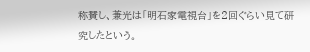称賛し、兼光は「明石家電視台」を2回ぐらい見て研究したという。